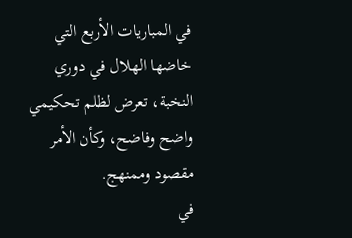في المباريات الأربع التي خاضها الهلال في دوري النخبة، تعرض لظلم تحكيمي واضح وفاضح، وكأن الأمر مقصود وممنهج.
في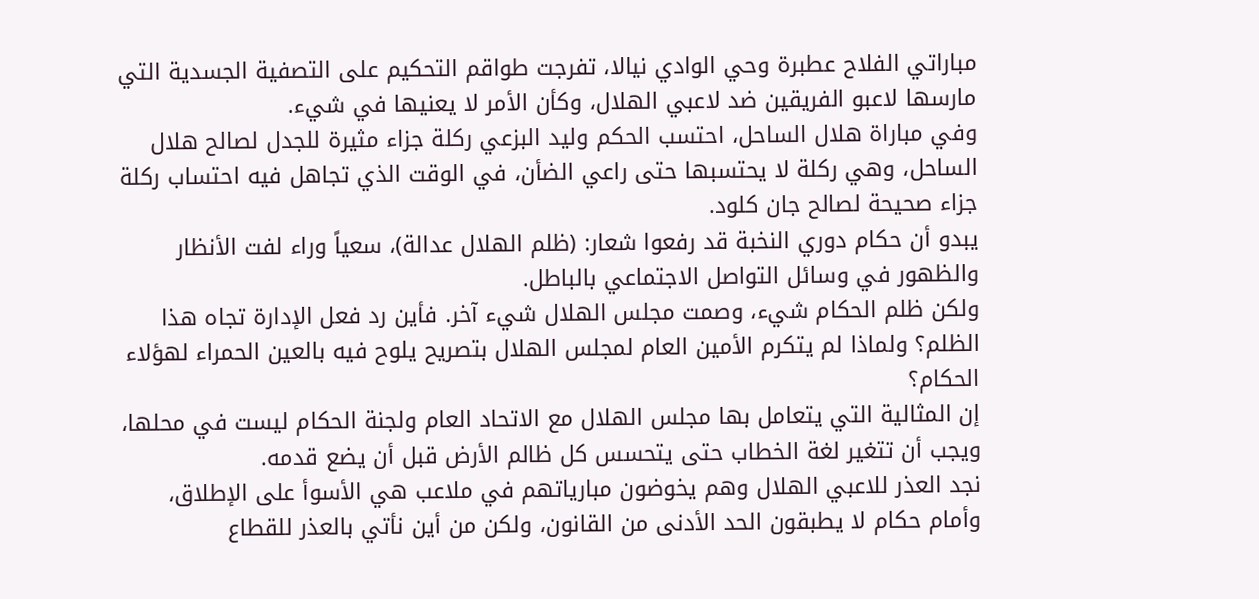مباراتي الفلاح عطبرة وحي الوادي نيالا، تفرجت طواقم التحكيم على التصفية الجسدية التي مارسها لاعبو الفريقين ضد لاعبي الهلال، وكأن الأمر لا يعنيها في شيء.
وفي مباراة هلال الساحل، احتسب الحكم وليد البزعي ركلة جزاء مثيرة للجدل لصالح هلال الساحل، وهي ركلة لا يحتسبها حتى راعي الضأن، في الوقت الذي تجاهل فيه احتساب ركلة جزاء صحيحة لصالح جان كلود.
يبدو أن حكام دوري النخبة قد رفعوا شعار: (ظلم الهلال عدالة)، سعياً وراء لفت الأنظار والظهور في وسائل التواصل الاجتماعي بالباطل.
ولكن ظلم الحكام شيء، وصمت مجلس الهلال شيء آخر. فأين رد فعل الإدارة تجاه هذا الظلم؟ ولماذا لم يتكرم الأمين العام لمجلس الهلال بتصريح يلوح فيه بالعين الحمراء لهؤلاء الحكام؟
إن المثالية التي يتعامل بها مجلس الهلال مع الاتحاد العام ولجنة الحكام ليست في محلها، ويجب أن تتغير لغة الخطاب حتى يتحسس كل ظالم الأرض قبل أن يضع قدمه.
نجد العذر للاعبي الهلال وهم يخوضون مبارياتهم في ملاعب هي الأسوأ على الإطلاق، وأمام حكام لا يطبقون الحد الأدنى من القانون، ولكن من أين نأتي بالعذر للقطاع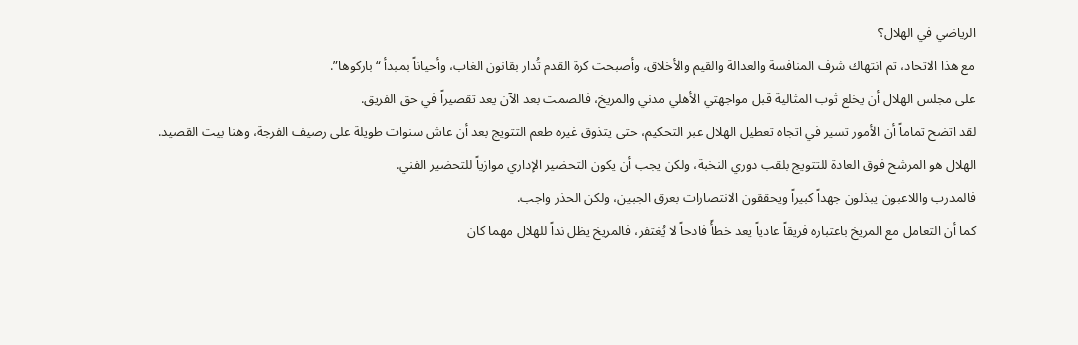الرياضي في الهلال؟
مع هذا الاتحاد، تم انتهاك شرف المنافسة والعدالة والقيم والأخلاق، وأصبحت كرة القدم تُدار بقانون الغاب، وأحياناً بمبدأ “باركوها”.
على مجلس الهلال أن يخلع ثوب المثالية قبل مواجهتي الأهلي مدني والمريخ، فالصمت بعد الآن يعد تقصيراً في حق الفريق.
لقد اتضح تماماً أن الأمور تسير في اتجاه تعطيل الهلال عبر التحكيم، حتى يتذوق غيره طعم التتويج بعد أن عاش سنوات طويلة على رصيف الفرجة، وهنا بيت القصيد.
الهلال هو المرشح فوق العادة للتتويج بلقب دوري النخبة، ولكن يجب أن يكون التحضير الإداري موازياً للتحضير الفني.
فالمدرب واللاعبون يبذلون جهداً كبيراً ويحققون الانتصارات بعرق الجبين، ولكن الحذر واجب.
كما أن التعامل مع المريخ باعتباره فريقاً عادياً يعد خطأً فادحاً لا يُغتفر، فالمريخ يظل نداً للهلال مهما كان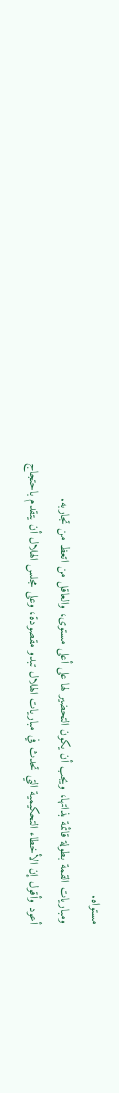مستواه.
ومباريات القمة بطولة قائمة بذاتها، ويجب أن يكون التحضير لها على أعلى مستوى، والعاقل من اتعظ من تجاربه.
أعود وأقول إن الأخطاء التحكيمية التي تحدث في مباريات الهلال تبدو مقصودة، وعلى مجلس الهلال أن يتقدم باحتجاج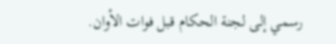رسمي إلى لجنة الحكام قبل فوات الأوان.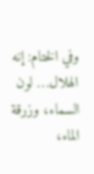وفي الختام: إنه الهلال… لون السماء، وزرقة الماء،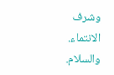وشرف الانتماء.
والسلام.